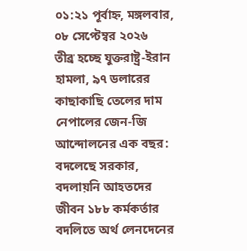০১:২১ পূর্বাহ্ন, মঙ্গলবার, ০৮ সেপ্টেম্বর ২০২৬
তীব্র হচ্ছে যুক্তরাষ্ট্র-ইরান হামলা, ৯৭ ডলারের কাছাকাছি তেলের দাম নেপালের জেন-জি আন্দোলনের এক বছর: বদলেছে সরকার, বদলায়নি আহতদের জীবন ১৮৮ কর্মকর্তার বদলিতে অর্থ লেনদেনের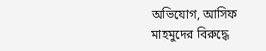অভিযোগ, আসিফ মাহমুদের বিরুদ্ধে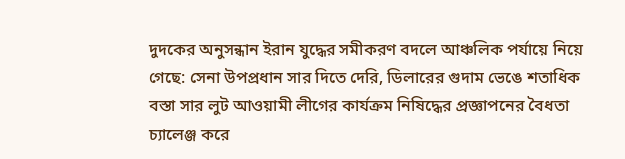দুদকের অনুসন্ধান ইরান যুদ্ধের সমীকরণ বদলে আঞ্চলিক পর্যায়ে নিয়ে গেছে: সেনা উপপ্রধান সার দিতে দেরি, ডিলারের গুদাম ভেঙে শতাধিক বস্তা সার লুট আওয়ামী লীগের কার্যক্রম নিষিদ্ধের প্রজ্ঞাপনের বৈধতা চ্যালেঞ্জ করে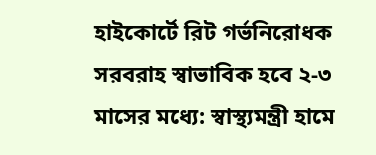হাইকোর্টে রিট গর্ভনিরোধক সরবরাহ স্বাভাবিক হবে ২-৩ মাসের মধ্যে: স্বাস্থ্যমন্ত্রী হামে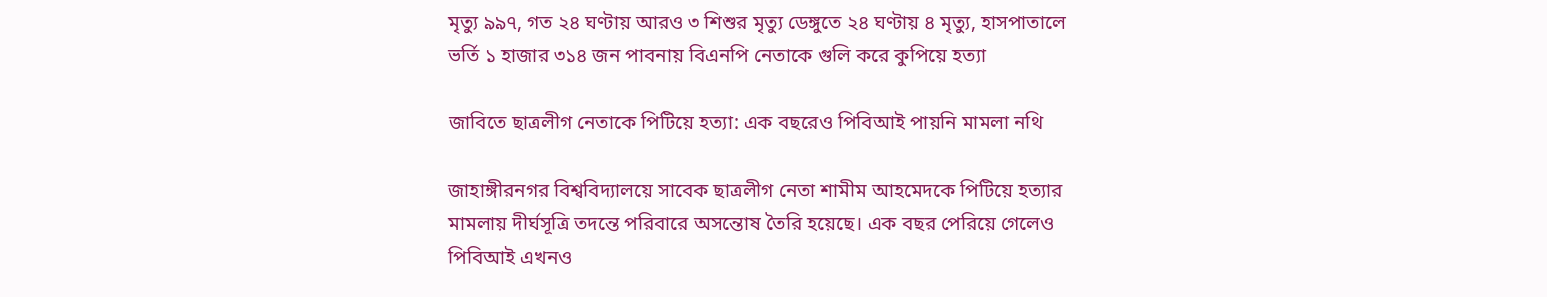মৃত্যু ৯৯৭, গত ২৪ ঘণ্টায় আরও ৩ শিশুর মৃত্যু ডেঙ্গুতে ২৪ ঘণ্টায় ৪ মৃত্যু, হাসপাতালে ভর্তি ১ হাজার ৩১৪ জন পাবনায় বিএনপি নেতাকে গুলি করে কুপিয়ে হত্যা

জাবিতে ছাত্রলীগ নেতাকে পিটিয়ে হত্যা: এক বছরেও পিবিআই পায়নি মামলা নথি

জাহাঙ্গীরনগর বিশ্ববিদ্যালয়ে সাবেক ছাত্রলীগ নেতা শামীম আহমেদকে পিটিয়ে হত্যার মামলায় দীর্ঘসূত্রি তদন্তে পরিবারে অসন্তোষ তৈরি হয়েছে। এক বছর পেরিয়ে গেলেও পিবিআই এখনও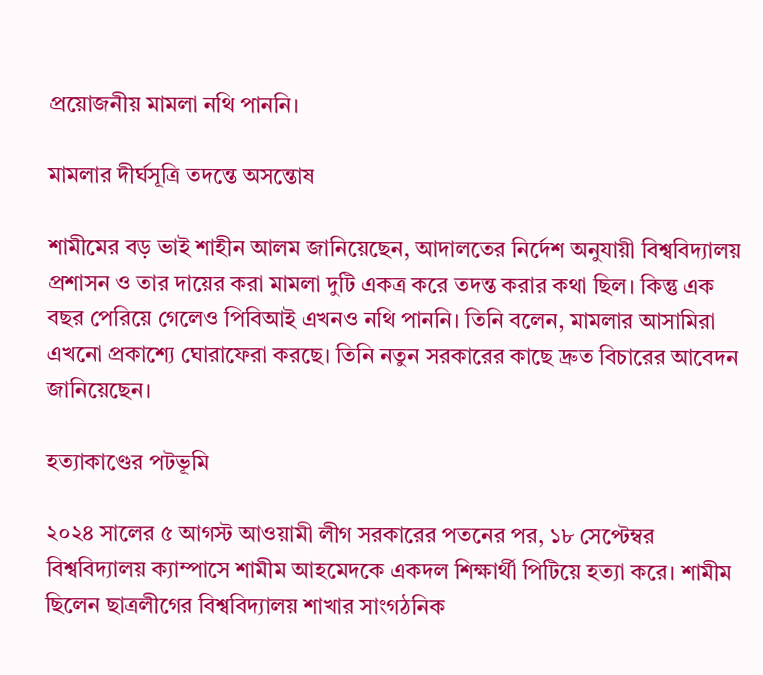প্রয়োজনীয় মামলা নথি পাননি।

মামলার দীর্ঘসূত্রি তদন্তে অসন্তোষ

শামীমের বড় ভাই শাহীন আলম জানিয়েছেন, আদালতের নির্দেশ অনুযায়ী বিশ্ববিদ্যালয় প্রশাসন ও তার দায়ের করা মামলা দুটি একত্র করে তদন্ত করার কথা ছিল। কিন্তু এক বছর পেরিয়ে গেলেও পিবিআই এখনও নথি পাননি। তিনি বলেন, মামলার আসামিরা এখনো প্রকাশ্যে ঘোরাফেরা করছে। তিনি নতুন সরকারের কাছে দ্রুত বিচারের আবেদন জানিয়েছেন।

হত্যাকাণ্ডের পটভূমি

২০২৪ সালের ৫ আগস্ট আওয়ামী লীগ সরকারের পতনের পর, ১৮ সেপ্টেম্বর বিশ্ববিদ্যালয় ক্যাম্পাসে শামীম আহমেদকে একদল শিক্ষার্থী পিটিয়ে হত্যা করে। শামীম ছিলেন ছাত্রলীগের বিশ্ববিদ্যালয় শাখার সাংগঠনিক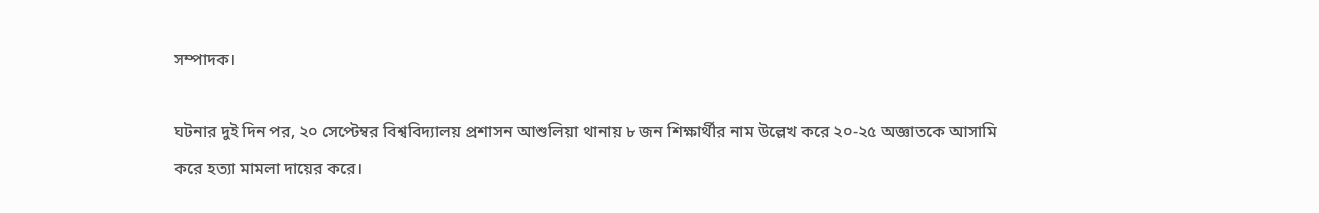সম্পাদক।

ঘটনার দুই দিন পর, ২০ সেপ্টেম্বর বিশ্ববিদ্যালয় প্রশাসন আশুলিয়া থানায় ৮ জন শিক্ষার্থীর নাম উল্লেখ করে ২০-২৫ অজ্ঞাতকে আসামি করে হত্যা মামলা দায়ের করে।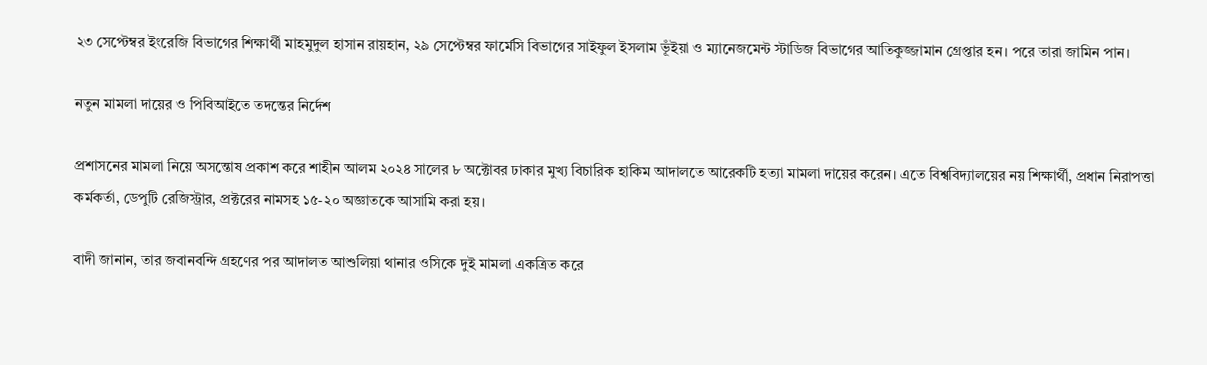২৩ সেপ্টেম্বর ইংরেজি বিভাগের শিক্ষার্থী মাহমুদুল হাসান রায়হান, ২৯ সেপ্টেম্বর ফার্মেসি বিভাগের সাইফুল ইসলাম ভূঁইয়া ও ম্যানেজমেন্ট স্টাডিজ বিভাগের আতিকুজ্জামান গ্রেপ্তার হন। পরে তারা জামিন পান।

নতুন মামলা দায়ের ও পিবিআইতে তদন্তের নির্দেশ

প্রশাসনের মামলা নিয়ে অসন্তোষ প্রকাশ করে শাহীন আলম ২০২৪ সালের ৮ অক্টোবর ঢাকার মুখ্য বিচারিক হাকিম আদালতে আরেকটি হত্যা মামলা দায়ের করেন। এতে বিশ্ববিদ্যালয়ের নয় শিক্ষার্থী, প্রধান নিরাপত্তা কর্মকর্তা, ডেপুটি রেজিস্ট্রার, প্রক্টরের নামসহ ১৫-২০ অজ্ঞাতকে আসামি করা হয়।

বাদী জানান, তার জবানবন্দি গ্রহণের পর আদালত আশুলিয়া থানার ওসিকে দুই মামলা একত্রিত করে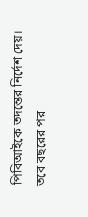পিবিআইকে তদন্তের নির্দেশ দেয়। তবে বছরের পর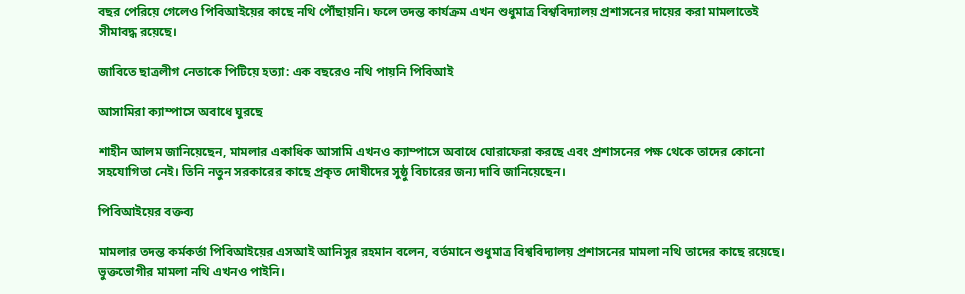বছর পেরিয়ে গেলেও পিবিআইয়ের কাছে নথি পৌঁছায়নি। ফলে তদন্ত কার্যক্রম এখন শুধুমাত্র বিশ্ববিদ্যালয় প্রশাসনের দায়ের করা মামলাতেই সীমাবদ্ধ রয়েছে।

জাবিতে ছাত্রলীগ নেতাকে পিটিয়ে হত্যা: এক বছরেও নথি পায়নি পিবিআই

আসামিরা ক্যাম্পাসে অবাধে ঘুরছে

শাহীন আলম জানিয়েছেন, মামলার একাধিক আসামি এখনও ক্যাম্পাসে অবাধে ঘোরাফেরা করছে এবং প্রশাসনের পক্ষ থেকে তাদের কোনো সহযোগিতা নেই। তিনি নতুন সরকারের কাছে প্রকৃত দোষীদের সুষ্ঠু বিচারের জন্য দাবি জানিয়েছেন।

পিবিআইয়ের বক্তব্য

মামলার তদন্ত কর্মকর্তা পিবিআইয়ের এসআই আনিসুর রহমান বলেন, বর্তমানে শুধুমাত্র বিশ্ববিদ্যালয় প্রশাসনের মামলা নথি তাদের কাছে রয়েছে। ভুক্তভোগীর মামলা নথি এখনও পাইনি।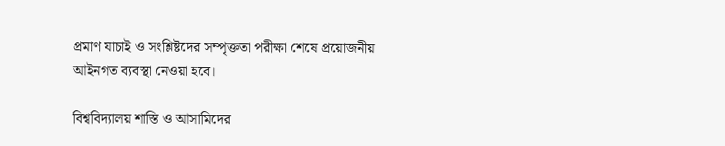প্রমাণ যাচাই ও সংশ্লিষ্টদের সম্পৃক্ততা পরীক্ষা শেষে প্রয়োজনীয় আইনগত ব্যবস্থা নেওয়া হবে।

বিশ্ববিদ্যালয় শাস্তি ও আসামিদের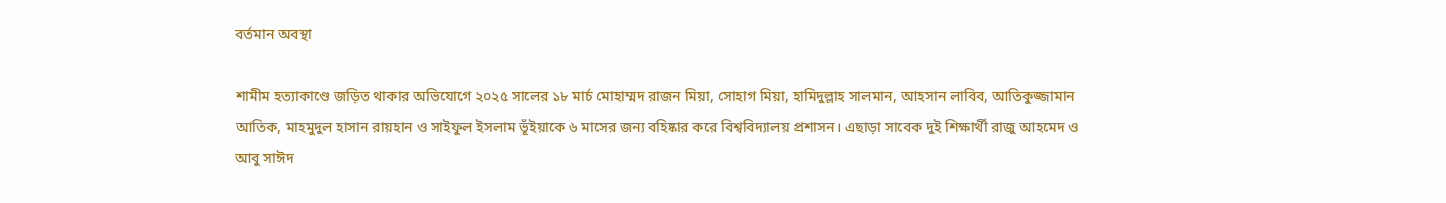বর্তমান অবস্থা

শামীম হত্যাকাণ্ডে জড়িত থাকার অভিযোগে ২০২৫ সালের ১৮ মার্চ মোহাম্মদ রাজন মিয়া, সোহাগ মিয়া, হামিদুল্লাহ সালমান, আহসান লাবিব, আতিকুজ্জামান আতিক, মাহমুদুল হাসান রায়হান ও সাইফুল ইসলাম ভূঁইয়াকে ৬ মাসের জন্য বহিষ্কার করে বিশ্ববিদ্যালয় প্রশাসন। এছাড়া সাবেক দুই শিক্ষার্থী রাজু আহমেদ ও আবু সাঈদ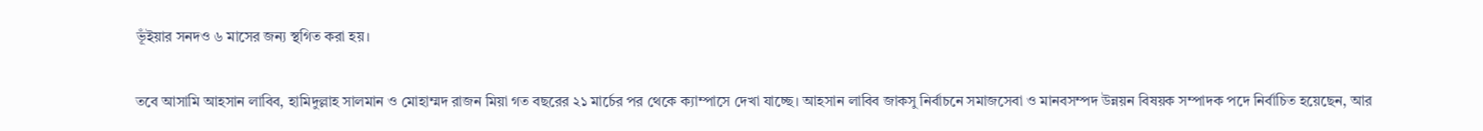ভূঁইয়ার সনদও ৬ মাসের জন্য স্থগিত করা হয়।

তবে আসামি আহসান লাবিব, হামিদুল্লাহ সালমান ও মোহাম্মদ রাজন মিয়া গত বছরের ২১ মার্চের পর থেকে ক্যাম্পাসে দেখা যাচ্ছে। আহসান লাবিব জাকসু নির্বাচনে সমাজসেবা ও মানবসম্পদ উন্নয়ন বিষয়ক সম্পাদক পদে নির্বাচিত হয়েছেন, আর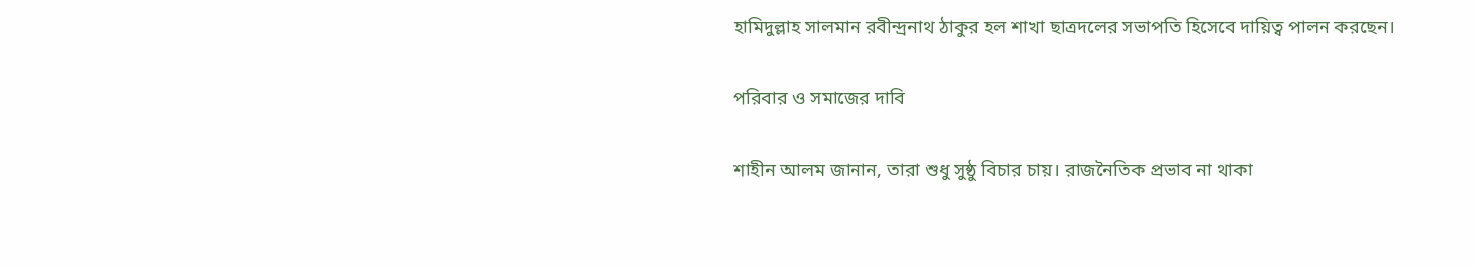হামিদুল্লাহ সালমান রবীন্দ্রনাথ ঠাকুর হল শাখা ছাত্রদলের সভাপতি হিসেবে দায়িত্ব পালন করছেন।

পরিবার ও সমাজের দাবি

শাহীন আলম জানান, তারা শুধু সুষ্ঠু বিচার চায়। রাজনৈতিক প্রভাব না থাকা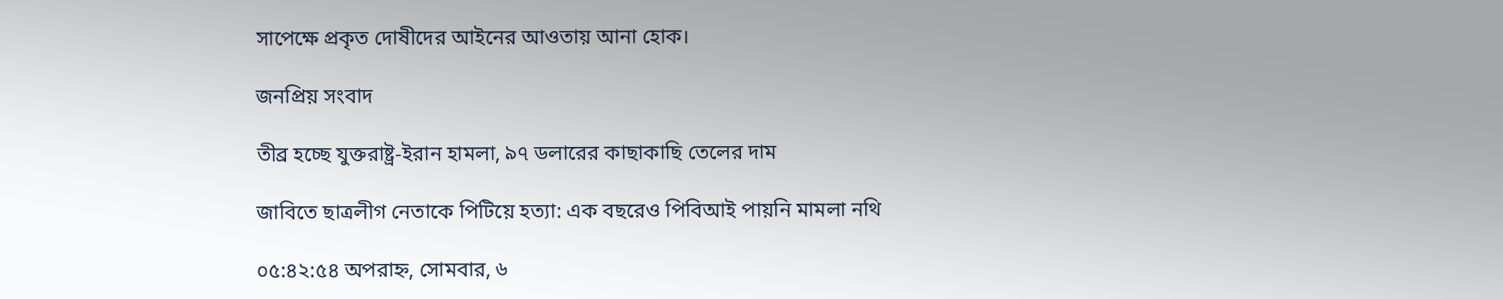সাপেক্ষে প্রকৃত দোষীদের আইনের আওতায় আনা হোক।

জনপ্রিয় সংবাদ

তীব্র হচ্ছে যুক্তরাষ্ট্র-ইরান হামলা, ৯৭ ডলারের কাছাকাছি তেলের দাম

জাবিতে ছাত্রলীগ নেতাকে পিটিয়ে হত্যা: এক বছরেও পিবিআই পায়নি মামলা নথি

০৫:৪২:৫৪ অপরাহ্ন, সোমবার, ৬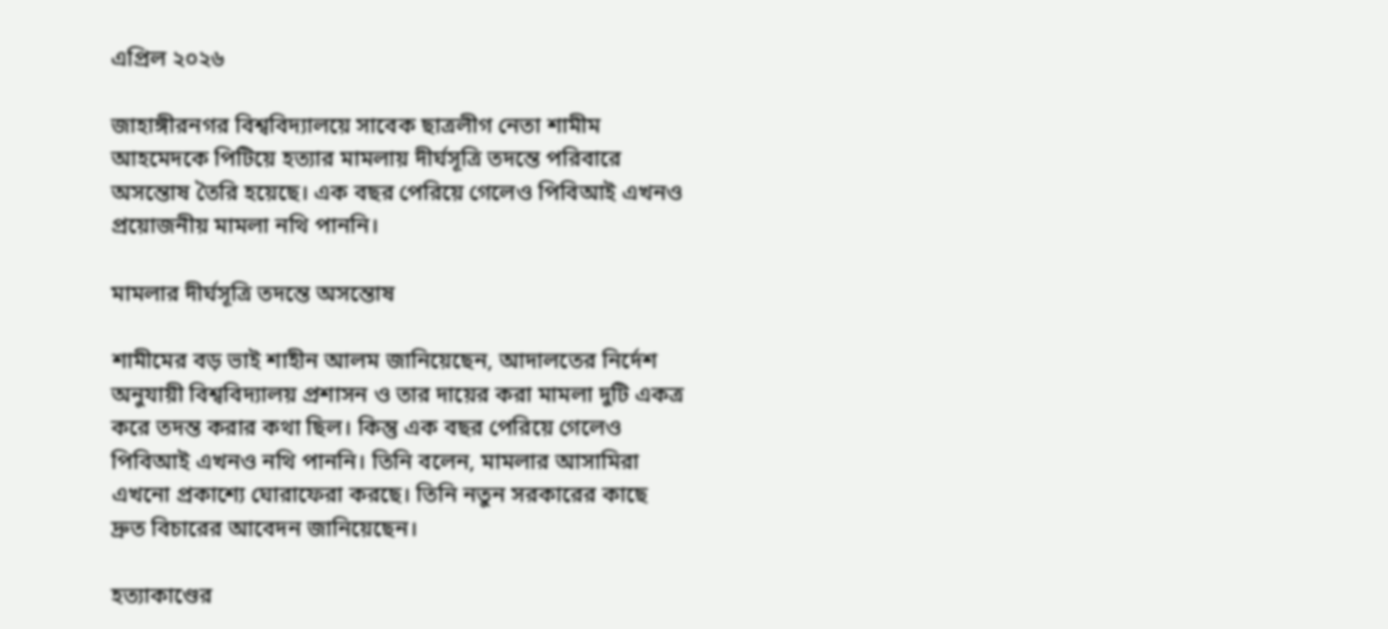এপ্রিল ২০২৬

জাহাঙ্গীরনগর বিশ্ববিদ্যালয়ে সাবেক ছাত্রলীগ নেতা শামীম আহমেদকে পিটিয়ে হত্যার মামলায় দীর্ঘসূত্রি তদন্তে পরিবারে অসন্তোষ তৈরি হয়েছে। এক বছর পেরিয়ে গেলেও পিবিআই এখনও প্রয়োজনীয় মামলা নথি পাননি।

মামলার দীর্ঘসূত্রি তদন্তে অসন্তোষ

শামীমের বড় ভাই শাহীন আলম জানিয়েছেন, আদালতের নির্দেশ অনুযায়ী বিশ্ববিদ্যালয় প্রশাসন ও তার দায়ের করা মামলা দুটি একত্র করে তদন্ত করার কথা ছিল। কিন্তু এক বছর পেরিয়ে গেলেও পিবিআই এখনও নথি পাননি। তিনি বলেন, মামলার আসামিরা এখনো প্রকাশ্যে ঘোরাফেরা করছে। তিনি নতুন সরকারের কাছে দ্রুত বিচারের আবেদন জানিয়েছেন।

হত্যাকাণ্ডের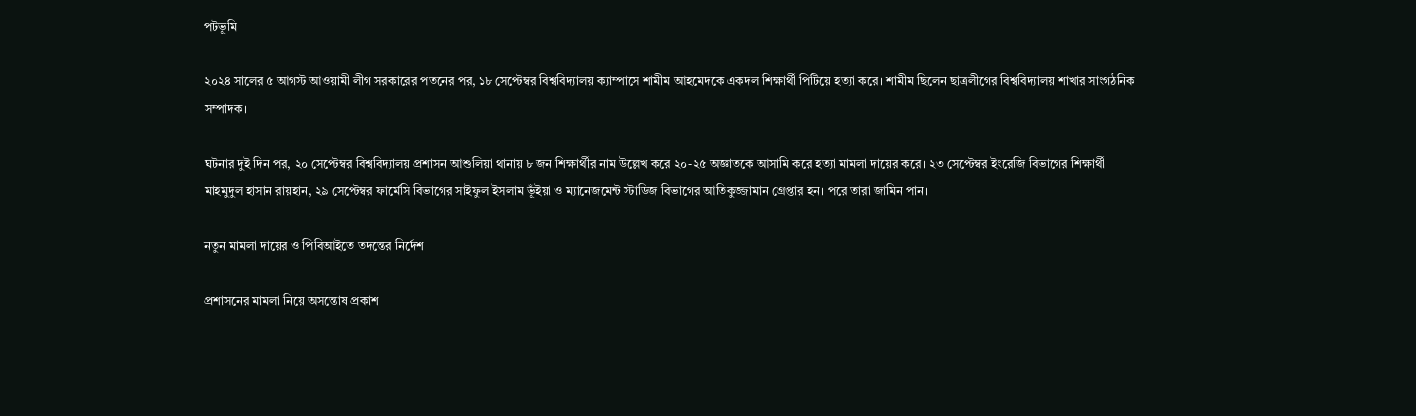পটভূমি

২০২৪ সালের ৫ আগস্ট আওয়ামী লীগ সরকারের পতনের পর, ১৮ সেপ্টেম্বর বিশ্ববিদ্যালয় ক্যাম্পাসে শামীম আহমেদকে একদল শিক্ষার্থী পিটিয়ে হত্যা করে। শামীম ছিলেন ছাত্রলীগের বিশ্ববিদ্যালয় শাখার সাংগঠনিক সম্পাদক।

ঘটনার দুই দিন পর, ২০ সেপ্টেম্বর বিশ্ববিদ্যালয় প্রশাসন আশুলিয়া থানায় ৮ জন শিক্ষার্থীর নাম উল্লেখ করে ২০-২৫ অজ্ঞাতকে আসামি করে হত্যা মামলা দায়ের করে। ২৩ সেপ্টেম্বর ইংরেজি বিভাগের শিক্ষার্থী মাহমুদুল হাসান রায়হান, ২৯ সেপ্টেম্বর ফার্মেসি বিভাগের সাইফুল ইসলাম ভূঁইয়া ও ম্যানেজমেন্ট স্টাডিজ বিভাগের আতিকুজ্জামান গ্রেপ্তার হন। পরে তারা জামিন পান।

নতুন মামলা দায়ের ও পিবিআইতে তদন্তের নির্দেশ

প্রশাসনের মামলা নিয়ে অসন্তোষ প্রকাশ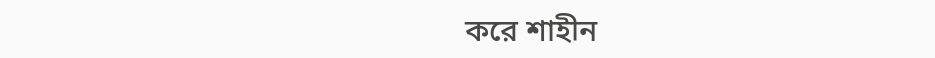করে শাহীন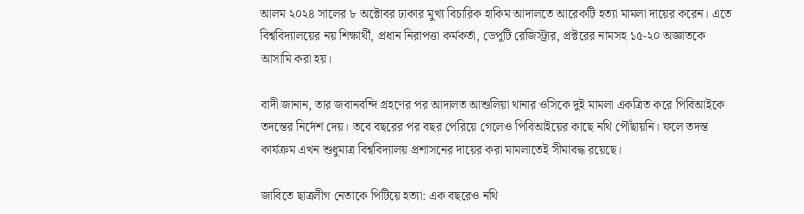আলম ২০২৪ সালের ৮ অক্টোবর ঢাকার মুখ্য বিচারিক হাকিম আদালতে আরেকটি হত্যা মামলা দায়ের করেন। এতে বিশ্ববিদ্যালয়ের নয় শিক্ষার্থী, প্রধান নিরাপত্তা কর্মকর্তা, ডেপুটি রেজিস্ট্রার, প্রক্টরের নামসহ ১৫-২০ অজ্ঞাতকে আসামি করা হয়।

বাদী জানান, তার জবানবন্দি গ্রহণের পর আদালত আশুলিয়া থানার ওসিকে দুই মামলা একত্রিত করে পিবিআইকে তদন্তের নির্দেশ দেয়। তবে বছরের পর বছর পেরিয়ে গেলেও পিবিআইয়ের কাছে নথি পৌঁছায়নি। ফলে তদন্ত কার্যক্রম এখন শুধুমাত্র বিশ্ববিদ্যালয় প্রশাসনের দায়ের করা মামলাতেই সীমাবদ্ধ রয়েছে।

জাবিতে ছাত্রলীগ নেতাকে পিটিয়ে হত্যা: এক বছরেও নথি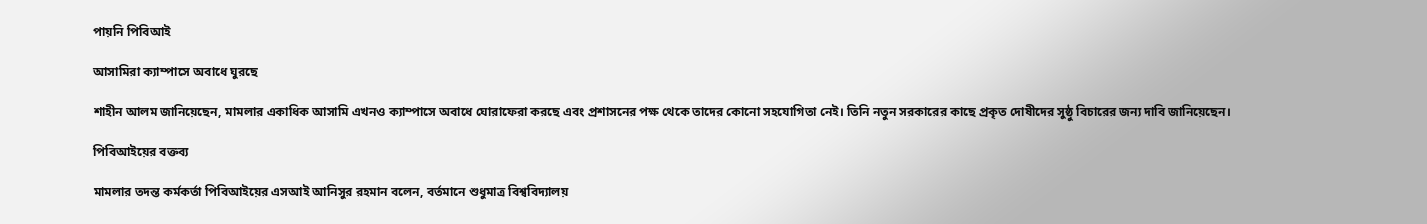পায়নি পিবিআই

আসামিরা ক্যাম্পাসে অবাধে ঘুরছে

শাহীন আলম জানিয়েছেন, মামলার একাধিক আসামি এখনও ক্যাম্পাসে অবাধে ঘোরাফেরা করছে এবং প্রশাসনের পক্ষ থেকে তাদের কোনো সহযোগিতা নেই। তিনি নতুন সরকারের কাছে প্রকৃত দোষীদের সুষ্ঠু বিচারের জন্য দাবি জানিয়েছেন।

পিবিআইয়ের বক্তব্য

মামলার তদন্ত কর্মকর্তা পিবিআইয়ের এসআই আনিসুর রহমান বলেন, বর্তমানে শুধুমাত্র বিশ্ববিদ্যালয়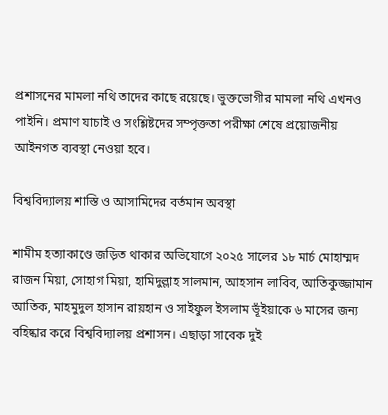প্রশাসনের মামলা নথি তাদের কাছে রয়েছে। ভুক্তভোগীর মামলা নথি এখনও পাইনি। প্রমাণ যাচাই ও সংশ্লিষ্টদের সম্পৃক্ততা পরীক্ষা শেষে প্রয়োজনীয় আইনগত ব্যবস্থা নেওয়া হবে।

বিশ্ববিদ্যালয় শাস্তি ও আসামিদের বর্তমান অবস্থা

শামীম হত্যাকাণ্ডে জড়িত থাকার অভিযোগে ২০২৫ সালের ১৮ মার্চ মোহাম্মদ রাজন মিয়া, সোহাগ মিয়া, হামিদুল্লাহ সালমান, আহসান লাবিব, আতিকুজ্জামান আতিক, মাহমুদুল হাসান রায়হান ও সাইফুল ইসলাম ভূঁইয়াকে ৬ মাসের জন্য বহিষ্কার করে বিশ্ববিদ্যালয় প্রশাসন। এছাড়া সাবেক দুই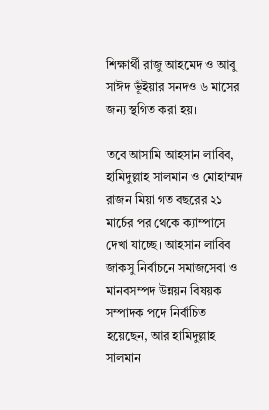শিক্ষার্থী রাজু আহমেদ ও আবু সাঈদ ভূঁইয়ার সনদও ৬ মাসের জন্য স্থগিত করা হয়।

তবে আসামি আহসান লাবিব, হামিদুল্লাহ সালমান ও মোহাম্মদ রাজন মিয়া গত বছরের ২১ মার্চের পর থেকে ক্যাম্পাসে দেখা যাচ্ছে। আহসান লাবিব জাকসু নির্বাচনে সমাজসেবা ও মানবসম্পদ উন্নয়ন বিষয়ক সম্পাদক পদে নির্বাচিত হয়েছেন, আর হামিদুল্লাহ সালমান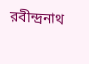রবীন্দ্রনাথ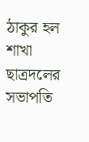ঠাকুর হল শাখা ছাত্রদলের সভাপতি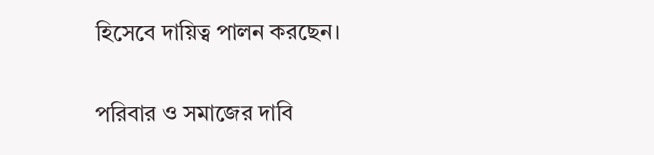হিসেবে দায়িত্ব পালন করছেন।

পরিবার ও সমাজের দাবি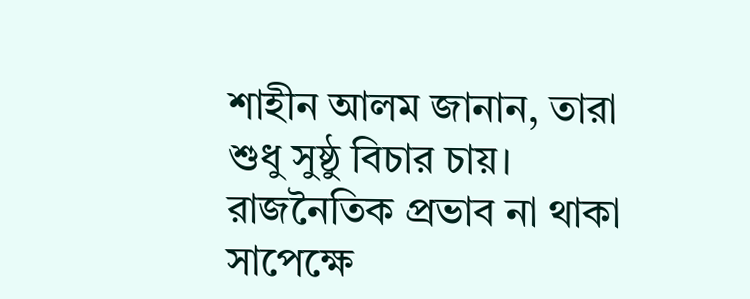শাহীন আলম জানান, তারা শুধু সুষ্ঠু বিচার চায়। রাজনৈতিক প্রভাব না থাকা সাপেক্ষে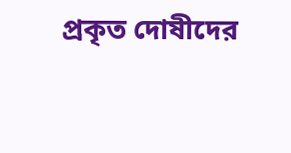প্রকৃত দোষীদের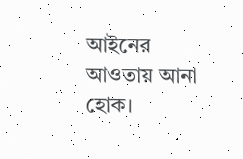আইনের আওতায় আনা হোক।